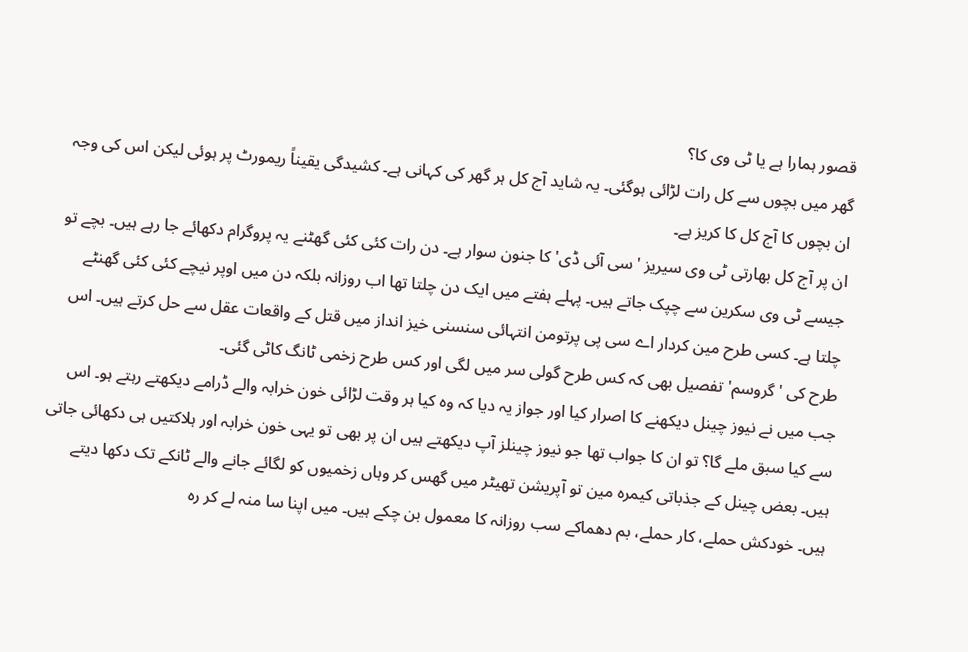قصور ہمارا ہے یا ٹی وی کا؟
گھر میں بچوں سے کل رات لڑائی ہوگئی۔ یہ شاید آج کل ہر گھر کی کہانی ہے۔ کشیدگی یقیناً ریمورٹ پر ہوئی لیکن اس کی وجہ ان بچوں کا آج کل کا کریز ہے۔
ان پر آج کل بھارتی ٹی وی سیریز 'سی آئی ڈی' کا جنون سوار ہے۔ دن رات کئی کئی گھٹنے یہ پروگرام دکھائے جا رہے ہیں۔ بچے تو جیسے ٹی وی سکرین سے چپک جاتے ہیں۔ پہلے ہفتے میں ایک دن چلتا تھا اب روزانہ بلکہ دن میں اوپر نیچے کئی کئی گھنٹے چلتا ہے۔ کسی طرح مین کردار اے سی پی پرتومن انتہائی سنسنی خیز انداز میں قتل کے واقعات عقل سے حل کرتے ہیں۔ اس طرح کی 'گروسم' تفصیل بھی کہ کس طرح گولی سر میں لگی اور کس طرح زخمی ٹانگ کاٹی گئی۔
جب میں نے نیوز چینل دیکھنے کا اصرار کیا اور جواز یہ دیا کہ وہ کیا ہر وقت لڑائی خون خرابہ والے ڈرامے دیکھتے رہتے ہو۔ اس سے کیا سبق ملے گا؟ تو ان کا جواب تھا جو نیوز چینلز آپ دیکھتے ہیں ان پر بھی تو یہی خون خرابہ اور ہلاکتیں ہی دکھائی جاتی ہیں۔ بعض چینل کے جذباتی کیمرہ مین تو آپریشن تھیٹر میں گھس کر وہاں زخمیوں کو لگائے جانے والے ٹانکے تک دکھا دیتے ہیں۔ خودکش حملے، کار حملے، بم دھماکے سب روزانہ کا معمول بن چکے ہیں۔ میں اپنا سا منہ لے کر رہ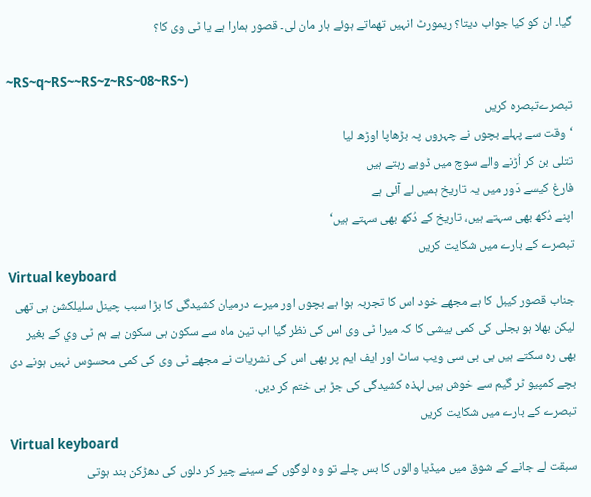گیا۔ ان کو کیا جواب دیتا؟ ریمورٹ انہیں تھماتے ہوئے ہار مان لی۔ قصور ہمارا ہے یا ٹی وی کا؟

~RS~q~RS~~RS~z~RS~08~RS~)
تبصرےتبصرہ کریں
‘وقت سے پہلے بچوں نے چہروں پہ بڑھاپا اوڑھ لیا
تتلی بن کر اُڑنے والے سوچ میں ڈوبے رہتے ہیں
فارغ کیسے دَور میں یہ تاریخ ہمیں لے آئی ہے
اپنے دُکھ بھی سہتے ہیں، تاریخ کے دُکھ بھی سہتے ہیں‘
تبصرے کے بارے میں شکایت کریں
Virtual keyboard
جناب قصور کيبل کا ہے مجھے خود اس کا تجربہ ہوا ہے بچوں اور ميرے درميان کشيدگی کا بڑا سبب چينل سليلکشن ہی تھی ليکن بھلا ہو بجلی کی کمی بيشی کا کہ ميرا ٹی وی اس کی نظر گيا اب تين ماہ سے سکون ہی سکون ہے ہم ٹی وي کے بغير بھی رہ سکتے ہيں بی بی سی ويب ساٹ اور ايف ايم پر بھی اس کی نشريات نے مجھے ٹی وی کی کمی محسوس نہيں ہونے دی بچے کمپيو ٹر گيم سے خوش ہيں لہذہ کشيدگی کی جڑ ہی ختم کر ديں.
تبصرے کے بارے میں شکایت کریں
Virtual keyboard
سبقت لے جانے کے شوق ميں ميڈيا والوں کا بس چلے تو وہ لوگوں کے سينے چير کر دلوں کی دھڑکن بند ہوتی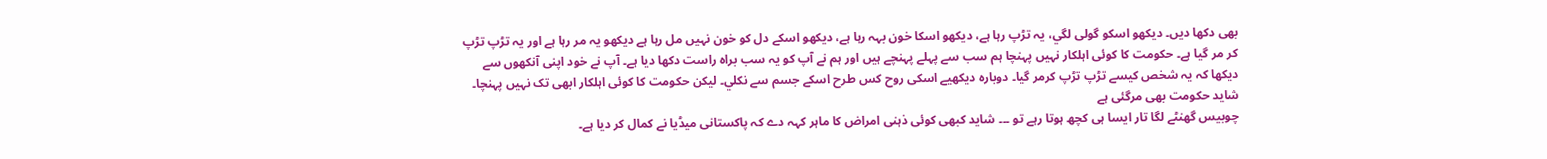بھی دکھا ديں۔ ديکھو اسکو گولی لگي، يہ تڑپ رہا ہے، ديکھو اسکا خون بہہ رہا ہے، ديکھو اسکے دل کو خون نہيں مل رہا ہے ديکھو يہ مر رہا ہے اور يہ تڑپ تڑپ کر مر گيا ہے۔ حکومت کا کوئی اہلکار نہيں پہنچا ہم سب سے پہلے پہنچے ہيں اور ہم نے آپ کو يہ سب براہ راست دکھا ديا ہے۔ آپ نے خود اپنی آنکھوں سے ديکھا کہ يہ شخص کيسے تڑپ تڑپ کرمر گيا۔ دوبارہ ديکھيے اسکی روح کس طرح اسکے جسم سے نکلي۔ ليکن حکومت کا کوئی اہلکار ابھی تک نہيں پہنچا۔ شايد حکومت بھی مرگئی ہے
چوبيس گھنٹے لگا تار ايسا ہی کچھ ہوتا رہے تو ۔۔۔ شايد کبھی کوئی ذہنی امراض کا ماہر کہہ دے کہ پاکستانی ميڈيا نے کمال کر ديا ہے۔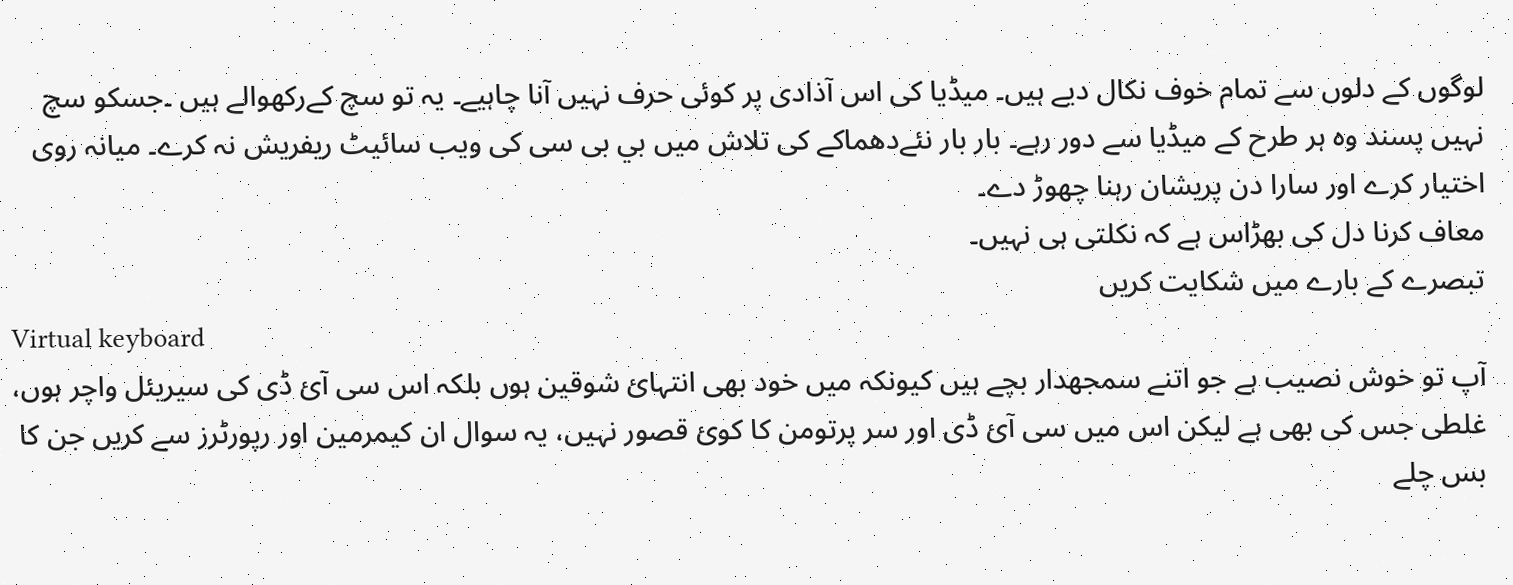لوگوں کے دلوں سے تمام خوف نکال ديے ہيں۔ ميڈيا کی اس آذادی پر کوئی حرف نہيں آنا چاہيے۔ يہ تو سچ کےرکھوالے ہيں ۔جسکو سچ نہيں پسند وہ ہر طرح کے ميڈيا سے دور رہے۔ بار بار نئےدھماکے کی تلاش ميں بي بی سی کی ويب سائيٹ ريفريش نہ کرے۔ ميانہ روی اختيار کرے اور سارا دن پريشان رہنا چھوڑ دے۔
معاف کرنا دل کی بھڑاس ہے کہ نکلتی ہی نہيں۔
تبصرے کے بارے میں شکایت کریں
Virtual keyboard
آپ تو خوش نصيب ہے جو اتنے سمجھدار بچے ہيں کيونکہ ميں خود بھی انتہائ شوقين ہوں بلکہ اس سی آئ ڈی کی سيريئل واچر ہوں، غلطی جس کی بھی ہے ليکن اس ميں سی آئ ڈی اور سر پرتومن کا کوئ قصور نہيں، يہ سوال ان کيمرمين اور رپورٹرز سے کريں جن کا بس چلے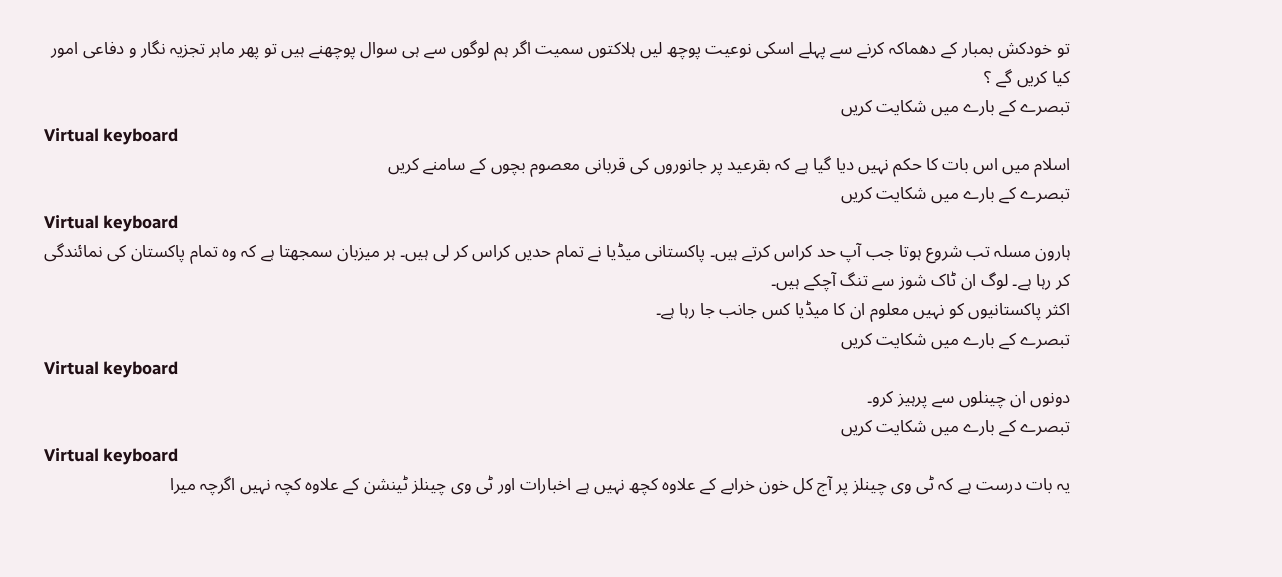تو خودکش بمبار کے دھماکہ کرنے سے پہلے اسکی نوعيت پوچھ ليں ہلاکتوں سميت اگر ہم لوگوں سے ہی سوال پوچھنے ہيں تو پھر ماہر تجزيہ نگار و دفاعی امور کيا کريں گے ؟
تبصرے کے بارے میں شکایت کریں
Virtual keyboard
اسلام ميں اس بات کا حکم نہيں ديا گيا ہے کہ بقرعيد پر جانوروں کی قربانی معصوم بچوں کے سامنے کريں
تبصرے کے بارے میں شکایت کریں
Virtual keyboard
ہارون مسلہ تب شروع ہوتا جب آپ حد کراس کرتے ہیں۔ پاکستانی میڈیا نے تمام حدیں کراس کر لی ہیں۔ ہر میزبان سمجھتا ہے کہ وہ تمام پاکستان کی نمائندگی کر رہا ہے۔ لوگ ان ٹاک شوز سے تنگ آچکے ہیں۔
اکثر پاکستانیوں کو نہیں معلوم ان کا میڈیا کس جانب جا رہا ہے۔
تبصرے کے بارے میں شکایت کریں
Virtual keyboard
دونوں ان چینلوں سے پرہیز کرو۔
تبصرے کے بارے میں شکایت کریں
Virtual keyboard
یہ بات درست ہے کہ ٹی وی چینلز پر آج کل خون خرابے کے علاوہ کچھ نہیں ہے اخبارات اور ٹی وی چینلز ٹینشن کے علاوہ کچہ نہیں اگرچہ میرا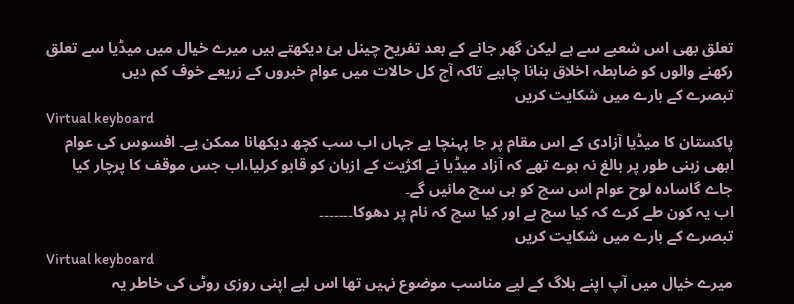تعلق بھی اس شعبے سے ہے لیکن گھر جانے کے بعد تفریح چینل ہئ دیکھتے ہیں میرے خیال میں میڈیا سے تعلق رکھنے والوں کو ضابطہ اخلاق بنانا چاہیے تاکہ آج کل حالات میں عوام خبروں کے زریعے خوف کم دیں
تبصرے کے بارے میں شکایت کریں
Virtual keyboard
پاکستان کا میڈیا آزادی کے اس مقام پر جا پہنچا یے جہاں اب سب کچھ دیکھانا ممکن یے۔ افسوس کی عوام ابھی زہنی طور پر بالغ نہ ہوے تھے کہ آزاد میڈیا نے اکژیت کے ازہان کو قابو کرلیا،اب جس موقف کا پرچار کیا جاے گاسادہ لوح عوام اس سچ کو ہی سچ مانیں گے۔
اب یہ کون طے کرے کہ کیا سچ ہے اور کیا سچ کہ نام پر دھوکا۔۔۔۔۔۔۔
تبصرے کے بارے میں شکایت کریں
Virtual keyboard
میرے خیال میں آپ اپنے بلاگ کے لیے مناسب موضوع نہیں تھا اس لیے اپنی روزی روٹی کی خاطر یہ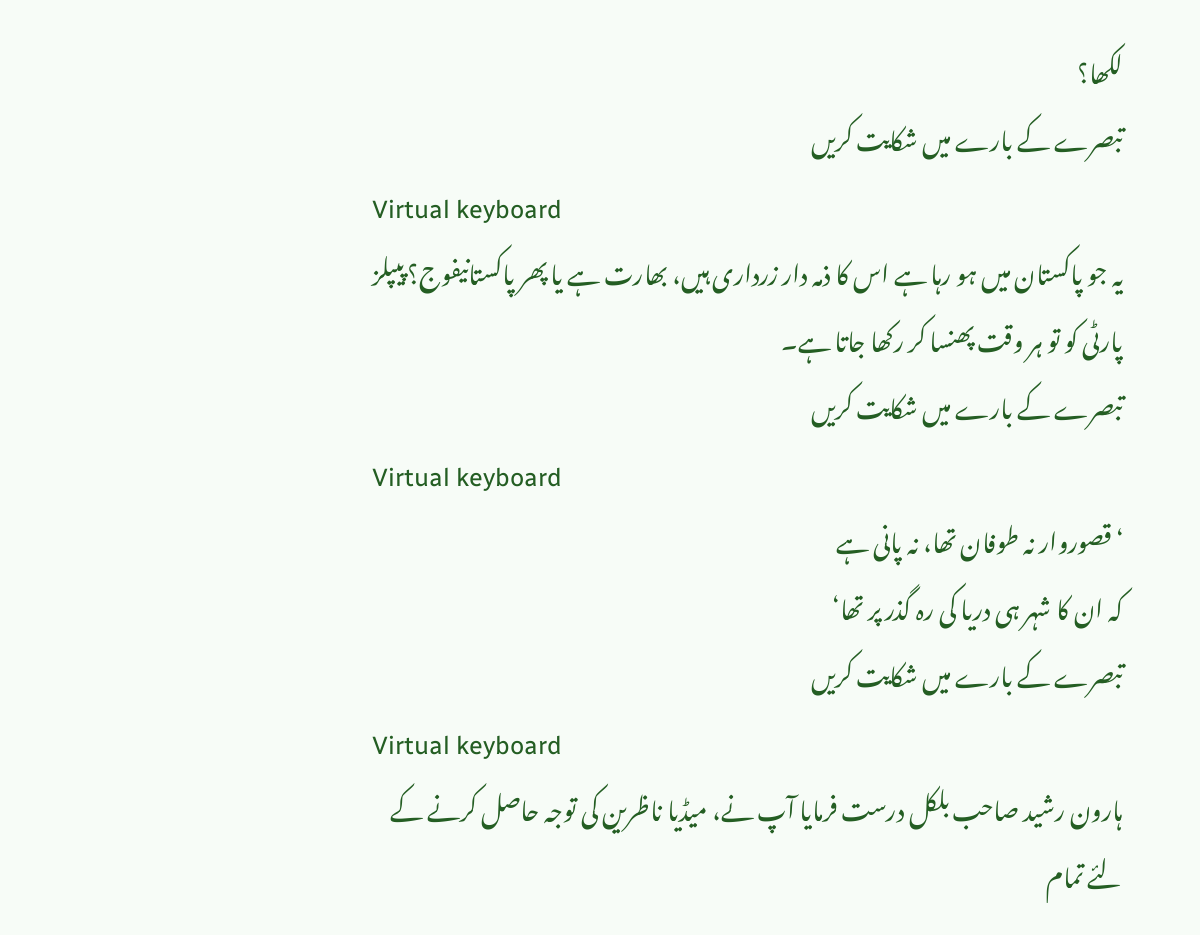لکھا؟
تبصرے کے بارے میں شکایت کریں
Virtual keyboard
یہ جو پاکستان میں ہو رہا ہے اس کا ذمہ دار زرداری ہیں، بھارت ہے یا پھر پاکستانیفوج؟ پیپلز پارٹی کو تو ہر وقت پھنسا کر رکھا جاتا ہے۔
تبصرے کے بارے میں شکایت کریں
Virtual keyboard
‘قصوروار نہ طوفان تھا، نہ پانی ہے
کہ ان کا شہر ہی دریا کی رہ گذر پر تھا‘
تبصرے کے بارے میں شکایت کریں
Virtual keyboard
ہارون رشید صاحب بلکل درست فرمایا آپ نے، میڈیا ناظرین کی توجہ حاصل کرنے کے لئے تمام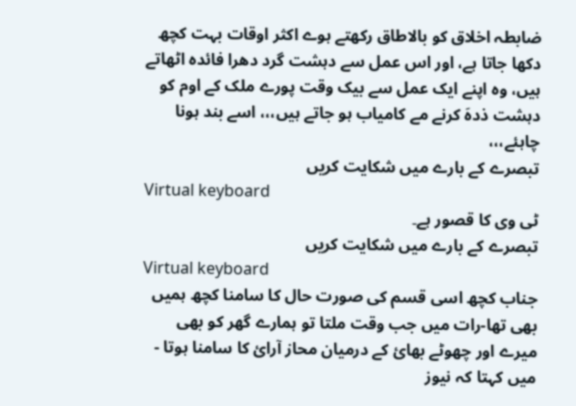ضابطہ اخلاق کو بالاطاق رکھتے ہوے اکثر اوقات بہت کچھ دکھا جاتا ہے، اور اس عمل سے دہشت گرد دھرا فائدہ اٹھاتے ہیں، وہ اپنے ایک عمل سے بیک وقت پورے ملک کے اوم کو دہشت ذدہَ کرنے مے کامیاب ہو جاتے ہیں،،، اسے بند ہونا چاہئے،،،
تبصرے کے بارے میں شکایت کریں
Virtual keyboard
ٹی وی کا قصور ہے۔
تبصرے کے بارے میں شکایت کریں
Virtual keyboard
جناب کچھ اسی قسم کی صورت حال کا سامنا کچھ ہميں بھی تھا-رات ميں جب وقت ملتا تو ہمارے گھر کو بھی ميرے اور چھوٹے بھائ کے درميان محاز آرائ کا سامنا ہوتا - ميں کہتا کہ نيوز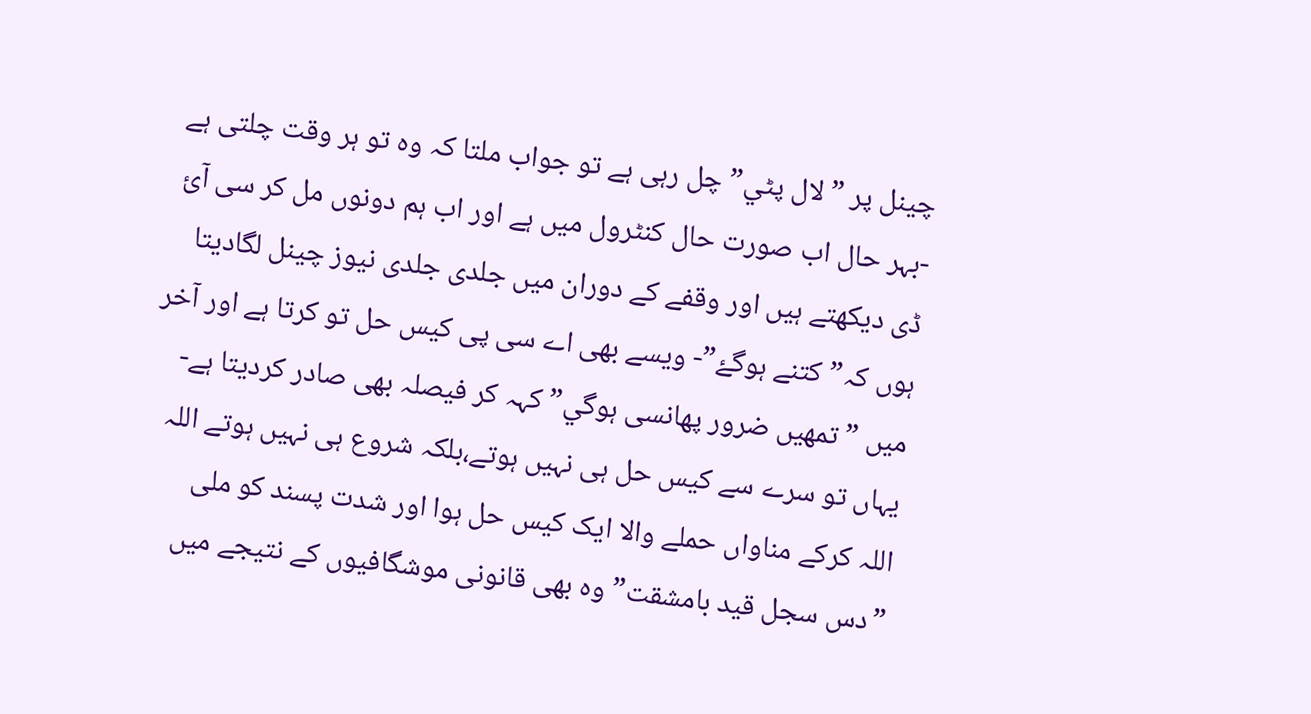چينل پر ”لال پٹي” چل رہی ہے تو جواب ملتا کہ وہ تو ہر وقت چلتی ہے -بہر حال اب صورت حال کنٹرول ميں ہے اور اب ہم دونوں مل کر سی آئ ڈی ديکھتے ہيں اور وقفے کے دوران ميں جلدی جلدی نيوز چينل لگاديتا ہوں کہ” کتنے ہوگۓ”- ويسے بھی اے سی پی کيس حل تو کرتا ہے اور آخر ميں ” تمھيں ضرور پھانسی ہوگي” کہہ کر فيصلہ بھی صادر کرديتا ہے- يہاں تو سرے سے کيس حل ہی نہيں ہوتے،بلکہ شروع ہی نہيں ہوتے اللہ اللہ کرکے مناواں حملے والا ايک کيس حل ہوا اور شدت پسند کو ملی ”دس سجل قيد بامشقت” وہ بھی قانونی موشگافيوں کے نتيجے ميں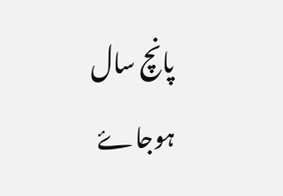پانچ سال ہوجاۓ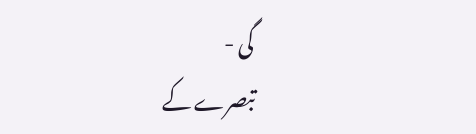گی -
تبصرے کے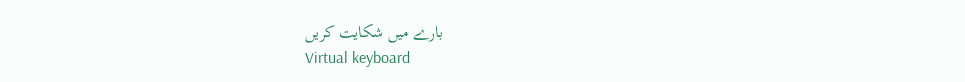بارے میں شکایت کریں
Virtual keyboard